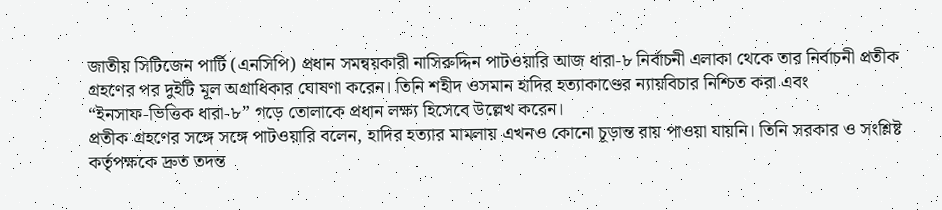জাতীয় সিটিজেন পার্টি (এনসিপি) প্রধান সমন্বয়কারী নাসিরুদ্দিন পাটওয়ারি আজ ধারা‑৮ নির্বাচনী এলাকা থেকে তার নির্বাচনী প্রতীক গ্রহণের পর দুইটি মূল অগ্রাধিকার ঘোষণা করেন। তিনি শহীদ ওসমান হাদির হত্যাকাণ্ডের ন্যায়বিচার নিশ্চিত করা এবং “ইনসাফ‑ভিত্তিক ধারা‑৮” গড়ে তোলাকে প্রধান লক্ষ্য হিসেবে উল্লেখ করেন।
প্রতীক গ্রহণের সঙ্গে সঙ্গে পাটওয়ারি বলেন, হাদির হত্যার মামলায় এখনও কোনো চূড়ান্ত রায় পাওয়া যায়নি। তিনি সরকার ও সংশ্লিষ্ট কর্তৃপক্ষকে দ্রুত তদন্ত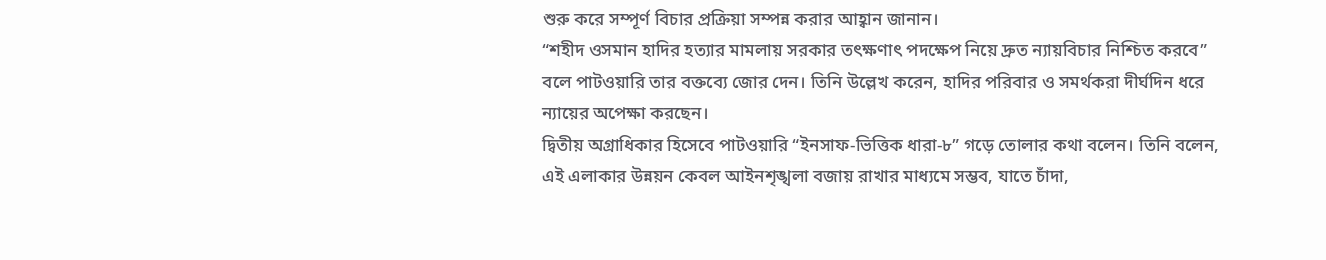শুরু করে সম্পূর্ণ বিচার প্রক্রিয়া সম্পন্ন করার আহ্বান জানান।
“শহীদ ওসমান হাদির হত্যার মামলায় সরকার তৎক্ষণাৎ পদক্ষেপ নিয়ে দ্রুত ন্যায়বিচার নিশ্চিত করবে” বলে পাটওয়ারি তার বক্তব্যে জোর দেন। তিনি উল্লেখ করেন, হাদির পরিবার ও সমর্থকরা দীর্ঘদিন ধরে ন্যায়ের অপেক্ষা করছেন।
দ্বিতীয় অগ্রাধিকার হিসেবে পাটওয়ারি “ইনসাফ‑ভিত্তিক ধারা‑৮” গড়ে তোলার কথা বলেন। তিনি বলেন, এই এলাকার উন্নয়ন কেবল আইনশৃঙ্খলা বজায় রাখার মাধ্যমে সম্ভব, যাতে চাঁদা,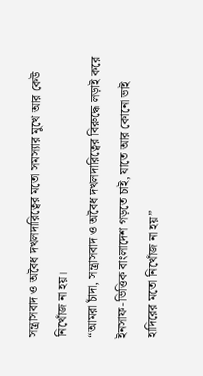সন্ত্রাসবাদ ও অবৈধ দখলদারিত্বের মতো সমস্যার মুখে আর কেউ নিখোঁজ না হয়।
“আমরা চাঁদা, সন্ত্রাসবাদ ও অবৈধ দখলদারিত্বের বিরুদ্ধে লড়াই করে ইনসাফ‑ভিত্তিক বাংলাদেশ গড়তে চাই, যাতে আর কোনো ভাই হাদিরের মতো নিখোঁজ না হয়”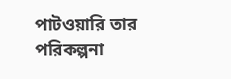পাটওয়ারি তার পরিকল্পনা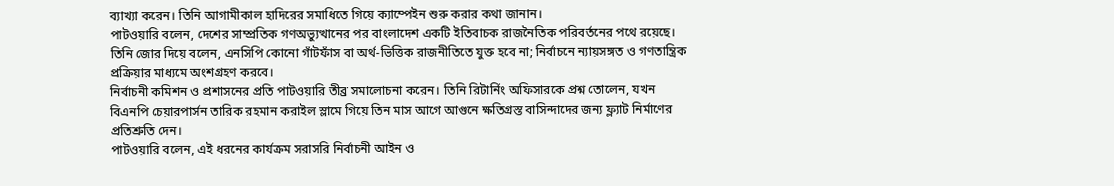ব্যাখ্যা করেন। তিনি আগামীকাল হাদিরের সমাধিতে গিয়ে ক্যাম্পেইন শুরু করার কথা জানান।
পাটওয়ারি বলেন, দেশের সাম্প্রতিক গণঅভ্যুত্থানের পর বাংলাদেশ একটি ইতিবাচক রাজনৈতিক পরিবর্তনের পথে রয়েছে। তিনি জোর দিয়ে বলেন, এনসিপি কোনো গাঁটফাঁস বা অর্থ-ভিত্তিক রাজনীতিতে যুক্ত হবে না; নির্বাচনে ন্যায়সঙ্গত ও গণতান্ত্রিক প্রক্রিয়ার মাধ্যমে অংশগ্রহণ করবে।
নির্বাচনী কমিশন ও প্রশাসনের প্রতি পাটওয়ারি তীব্র সমালোচনা করেন। তিনি রিটার্নিং অফিসারকে প্রশ্ন তোলেন, যখন বিএনপি চেয়ারপার্সন তারিক রহমান করাইল স্লামে গিয়ে তিন মাস আগে আগুনে ক্ষতিগ্রস্ত বাসিন্দাদের জন্য ফ্ল্যাট নির্মাণের প্রতিশ্রুতি দেন।
পাটওয়ারি বলেন, এই ধরনের কার্যক্রম সরাসরি নির্বাচনী আইন ও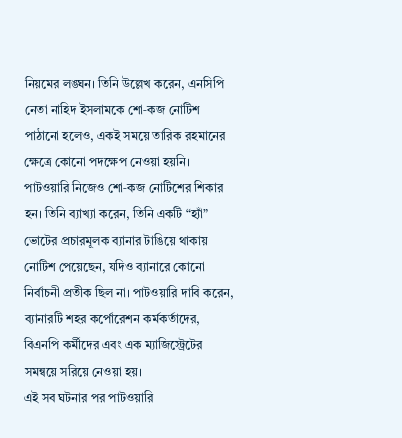নিয়মের লঙ্ঘন। তিনি উল্লেখ করেন, এনসিপি নেতা নাহিদ ইসলামকে শো‑কজ নোটিশ পাঠানো হলেও, একই সময়ে তারিক রহমানের ক্ষেত্রে কোনো পদক্ষেপ নেওয়া হয়নি।
পাটওয়ারি নিজেও শো‑কজ নোটিশের শিকার হন। তিনি ব্যাখ্যা করেন, তিনি একটি “হ্যাঁ” ভোটের প্রচারমূলক ব্যানার টাঙিয়ে থাকায় নোটিশ পেয়েছেন, যদিও ব্যানারে কোনো নির্বাচনী প্রতীক ছিল না। পাটওয়ারি দাবি করেন, ব্যানারটি শহর কর্পোরেশন কর্মকর্তাদের, বিএনপি কর্মীদের এবং এক ম্যাজিস্ট্রেটের সমন্বয়ে সরিয়ে নেওয়া হয়।
এই সব ঘটনার পর পাটওয়ারি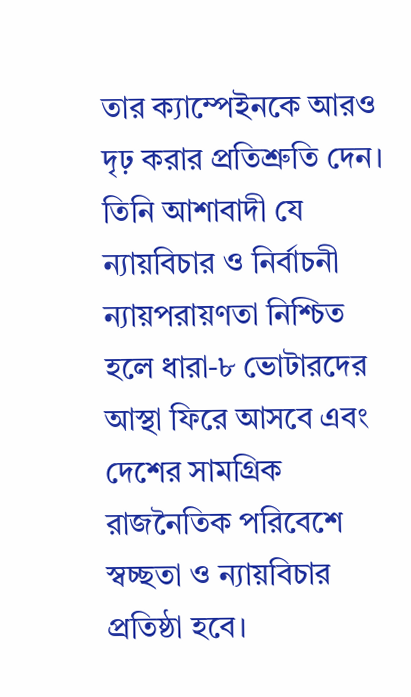তার ক্যাম্পেইনকে আরও দৃঢ় করার প্রতিশ্রুতি দেন। তিনি আশাবাদী যে ন্যায়বিচার ও নির্বাচনী ন্যায়পরায়ণতা নিশ্চিত হলে ধারা‑৮ ভোটারদের আস্থা ফিরে আসবে এবং দেশের সামগ্রিক রাজনৈতিক পরিবেশে স্বচ্ছতা ও ন্যায়বিচার প্রতিষ্ঠা হবে।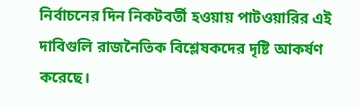নির্বাচনের দিন নিকটবর্তী হওয়ায় পাটওয়ারির এই দাবিগুলি রাজনৈতিক বিশ্লেষকদের দৃষ্টি আকর্ষণ করেছে।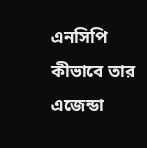এনসিপি কীভাবে তার এজেন্ডা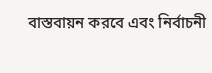বাস্তবায়ন করবে এবং নির্বাচনী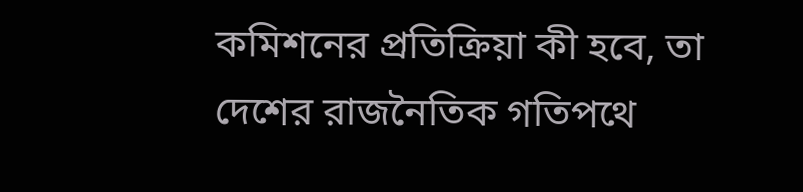কমিশনের প্রতিক্রিয়া কী হবে, তা দেশের রাজনৈতিক গতিপথে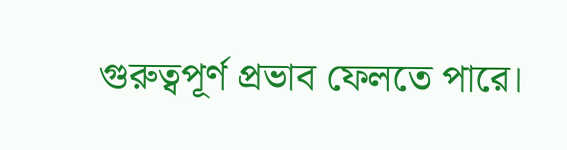গুরুত্বপূর্ণ প্রভাব ফেলতে পারে।